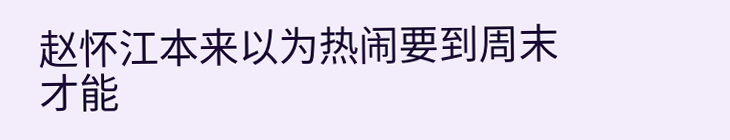赵怀江本来以为热闹要到周末才能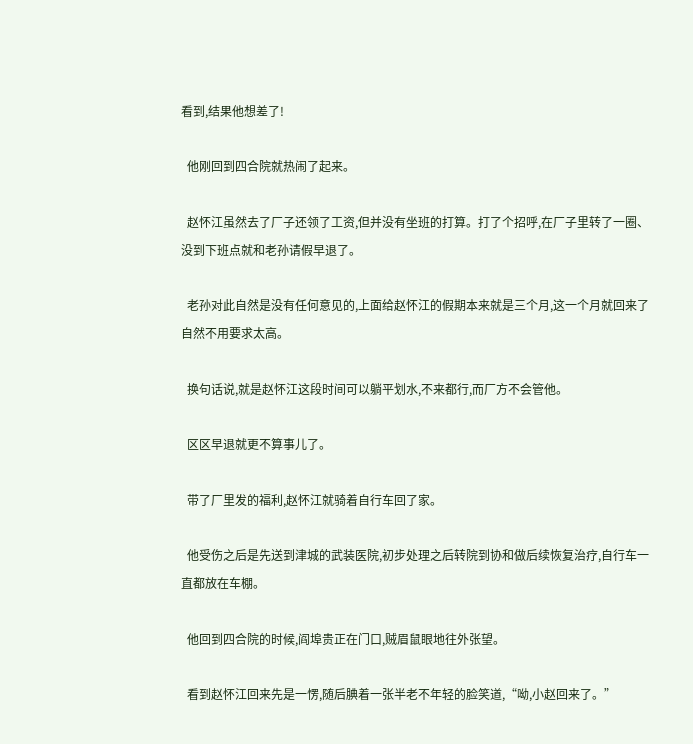看到,结果他想差了!

  他刚回到四合院就热闹了起来。

  赵怀江虽然去了厂子还领了工资,但并没有坐班的打算。打了个招呼,在厂子里转了一圈、没到下班点就和老孙请假早退了。

  老孙对此自然是没有任何意见的,上面给赵怀江的假期本来就是三个月,这一个月就回来了自然不用要求太高。

  换句话说,就是赵怀江这段时间可以躺平划水,不来都行,而厂方不会管他。

  区区早退就更不算事儿了。

  带了厂里发的福利,赵怀江就骑着自行车回了家。

  他受伤之后是先送到津城的武装医院,初步处理之后转院到协和做后续恢复治疗,自行车一直都放在车棚。

  他回到四合院的时候,阎埠贵正在门口,贼眉鼠眼地往外张望。

  看到赵怀江回来先是一愣,随后腆着一张半老不年轻的脸笑道,“呦,小赵回来了。”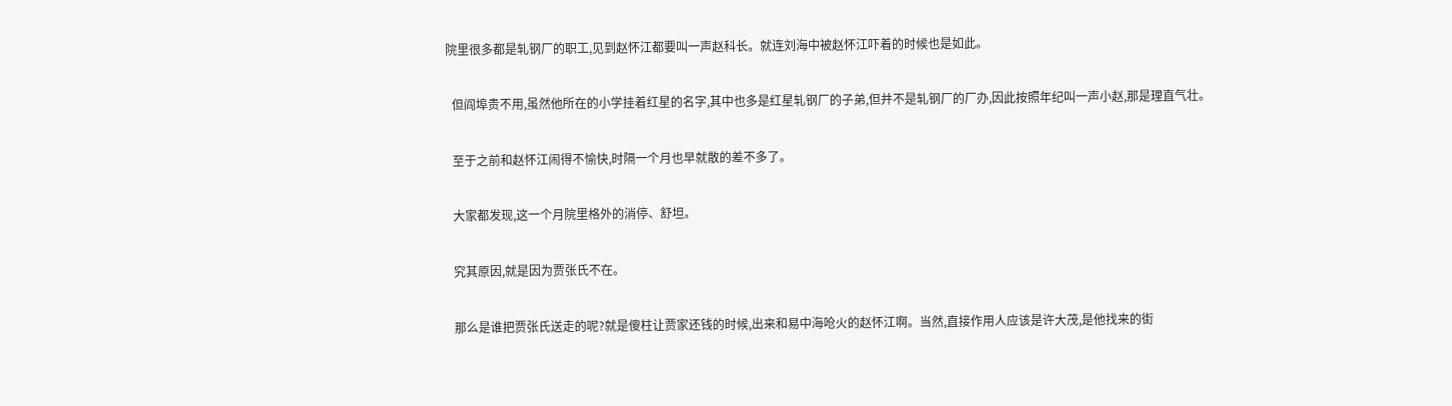院里很多都是轧钢厂的职工,见到赵怀江都要叫一声赵科长。就连刘海中被赵怀江吓着的时候也是如此。

  但阎埠贵不用,虽然他所在的小学挂着红星的名字,其中也多是红星轧钢厂的子弟,但并不是轧钢厂的厂办,因此按照年纪叫一声小赵,那是理直气壮。

  至于之前和赵怀江闹得不愉快,时隔一个月也早就散的差不多了。

  大家都发现,这一个月院里格外的消停、舒坦。

  究其原因,就是因为贾张氏不在。

  那么是谁把贾张氏送走的呢?就是傻柱让贾家还钱的时候,出来和易中海呛火的赵怀江啊。当然,直接作用人应该是许大茂,是他找来的街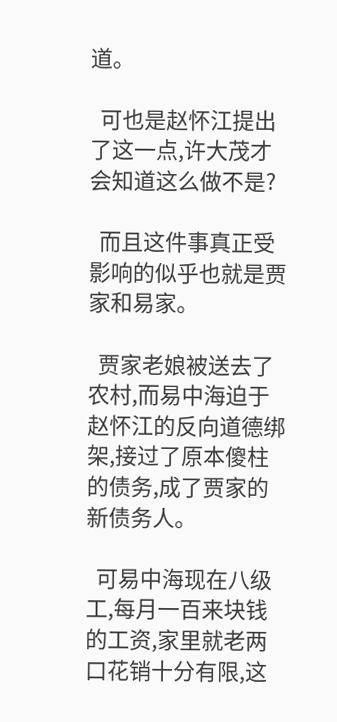道。

  可也是赵怀江提出了这一点,许大茂才会知道这么做不是?

  而且这件事真正受影响的似乎也就是贾家和易家。

  贾家老娘被送去了农村,而易中海迫于赵怀江的反向道德绑架,接过了原本傻柱的债务,成了贾家的新债务人。

  可易中海现在八级工,每月一百来块钱的工资,家里就老两口花销十分有限,这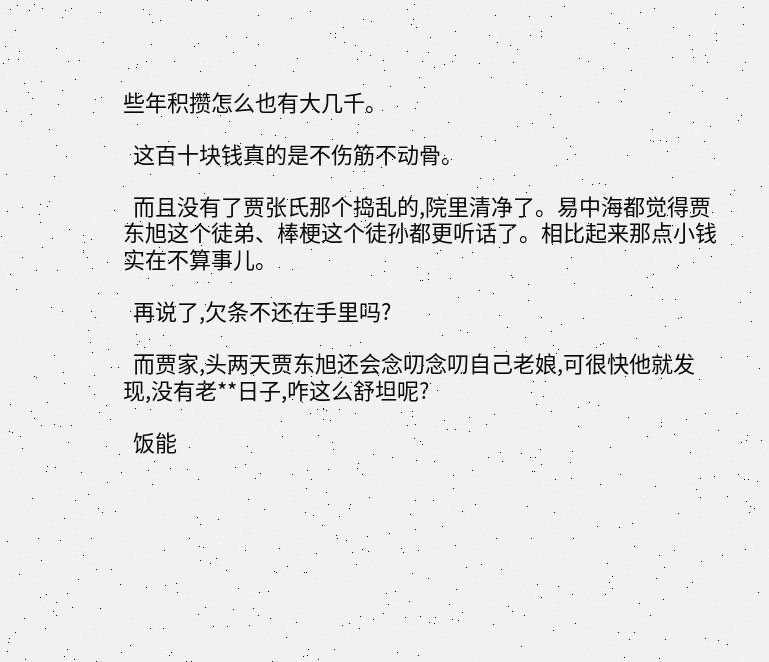些年积攒怎么也有大几千。

  这百十块钱真的是不伤筋不动骨。

  而且没有了贾张氏那个捣乱的,院里清净了。易中海都觉得贾东旭这个徒弟、棒梗这个徒孙都更听话了。相比起来那点小钱实在不算事儿。

  再说了,欠条不还在手里吗?

  而贾家,头两天贾东旭还会念叨念叨自己老娘,可很快他就发现,没有老**日子,咋这么舒坦呢?

  饭能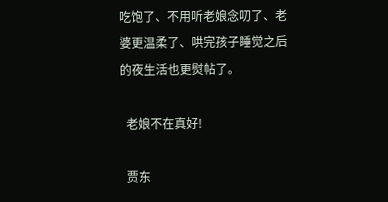吃饱了、不用听老娘念叨了、老婆更温柔了、哄完孩子睡觉之后的夜生活也更熨帖了。

  老娘不在真好!

  贾东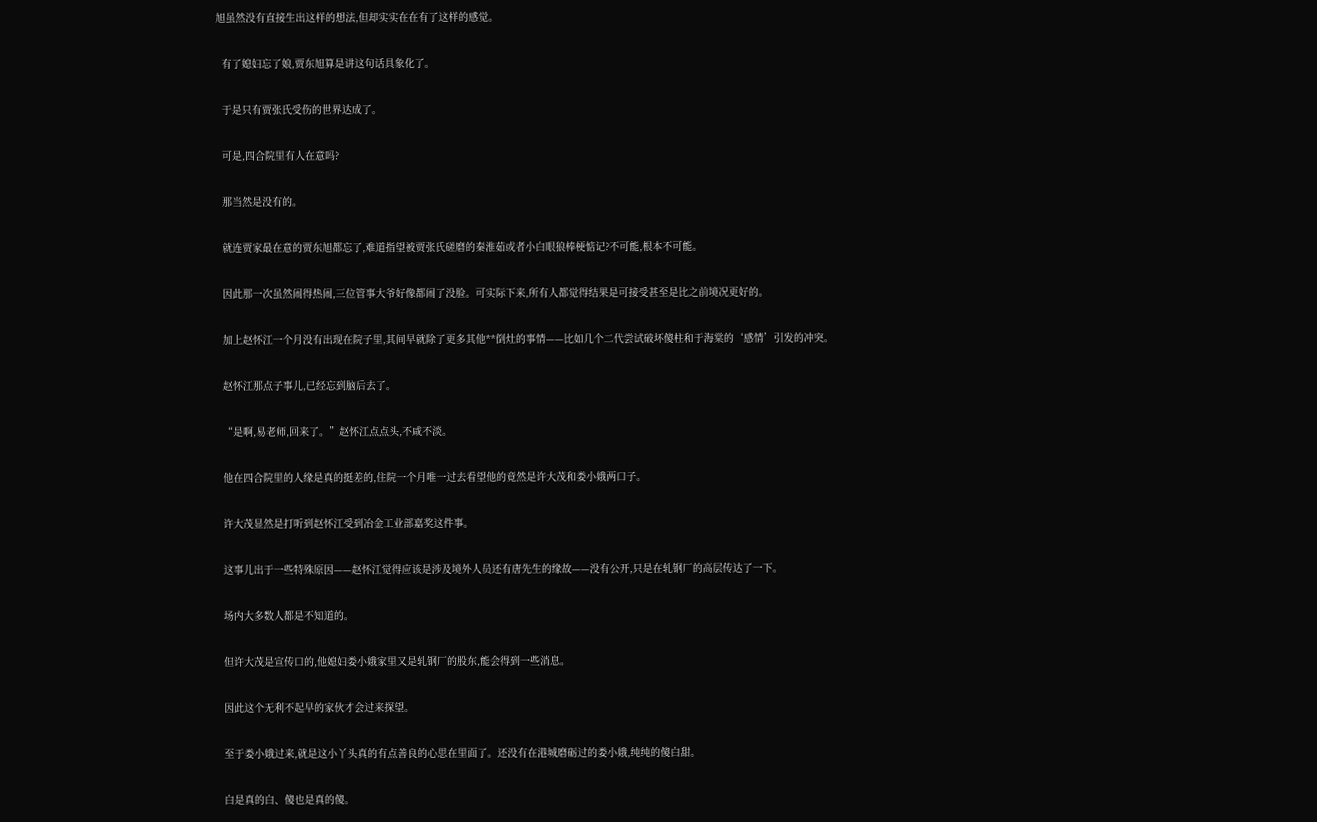旭虽然没有直接生出这样的想法,但却实实在在有了这样的感觉。

  有了媳妇忘了娘,贾东旭算是讲这句话具象化了。

  于是只有贾张氏受伤的世界达成了。

  可是,四合院里有人在意吗?

  那当然是没有的。

  就连贾家最在意的贾东旭都忘了,难道指望被贾张氏磋磨的秦淮茹或者小白眼狼棒梗惦记?不可能,根本不可能。

  因此那一次虽然闹得热闹,三位管事大爷好像都闹了没脸。可实际下来,所有人都觉得结果是可接受甚至是比之前境况更好的。

  加上赵怀江一个月没有出现在院子里,其间早就除了更多其他**倒灶的事情——比如几个二代尝试破坏傻柱和于海棠的‘感情’引发的冲突。

  赵怀江那点子事儿,已经忘到脑后去了。

  “是啊,易老师,回来了。”赵怀江点点头,不咸不淡。

  他在四合院里的人缘是真的挺差的,住院一个月唯一过去看望他的竟然是许大茂和娄小娥两口子。

  许大茂显然是打听到赵怀江受到冶金工业部嘉奖这件事。

  这事儿出于一些特殊原因——赵怀江觉得应该是涉及境外人员还有唐先生的缘故——没有公开,只是在轧钢厂的高层传达了一下。

  场内大多数人都是不知道的。

  但许大茂是宣传口的,他媳妇娄小娥家里又是轧钢厂的股东,能会得到一些消息。

  因此这个无利不起早的家伙才会过来探望。

  至于娄小娥过来,就是这小丫头真的有点善良的心思在里面了。还没有在港城磨砺过的娄小娥,纯纯的傻白甜。

  白是真的白、傻也是真的傻。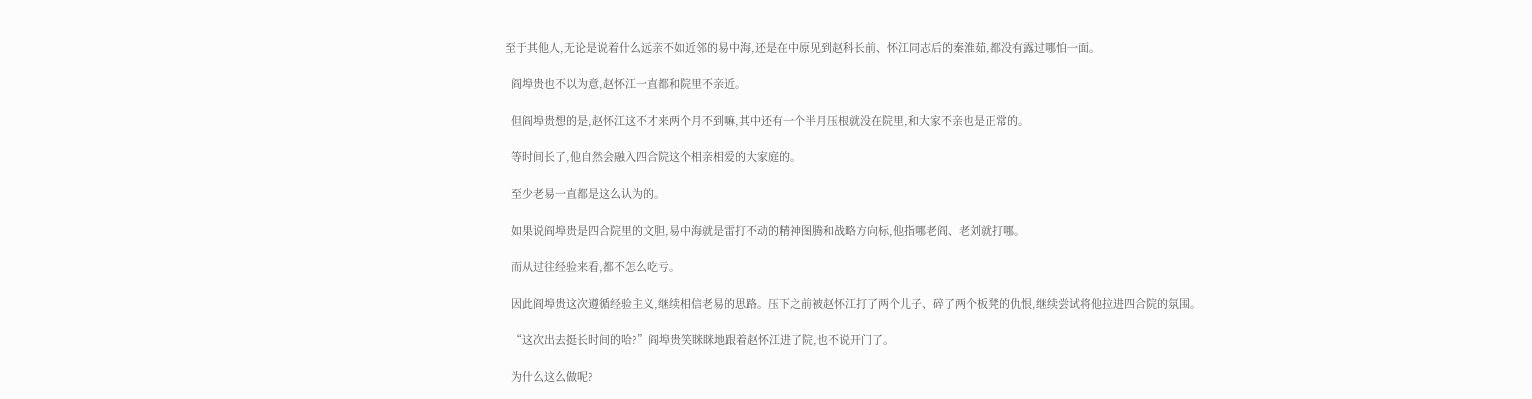至于其他人,无论是说着什么远亲不如近邻的易中海,还是在中原见到赵科长前、怀江同志后的秦淮茹,都没有露过哪怕一面。

  阎埠贵也不以为意,赵怀江一直都和院里不亲近。

  但阎埠贵想的是,赵怀江这不才来两个月不到嘛,其中还有一个半月压根就没在院里,和大家不亲也是正常的。

  等时间长了,他自然会融入四合院这个相亲相爱的大家庭的。

  至少老易一直都是这么认为的。

  如果说阎埠贵是四合院里的文胆,易中海就是雷打不动的精神图腾和战略方向标,他指哪老阎、老刘就打哪。

  而从过往经验来看,都不怎么吃亏。

  因此阎埠贵这次遵循经验主义,继续相信老易的思路。压下之前被赵怀江打了两个儿子、碎了两个板凳的仇恨,继续尝试将他拉进四合院的氛围。

  “这次出去挺长时间的哈?”阎埠贵笑眯眯地跟着赵怀江进了院,也不说开门了。

  为什么这么做呢?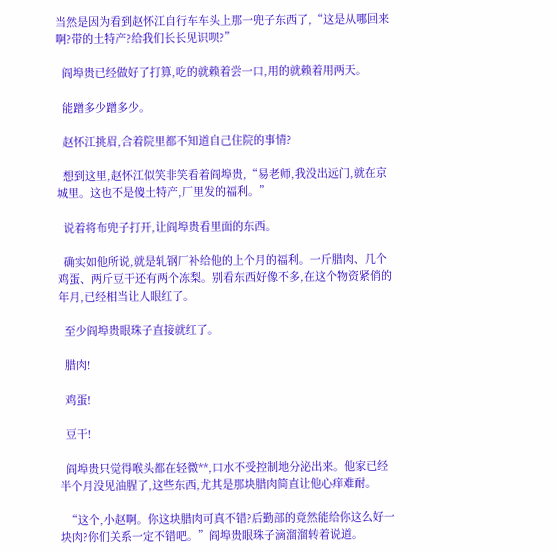当然是因为看到赵怀江自行车车头上那一兜子东西了,“这是从哪回来啊?带的土特产?给我们长长见识呗?”

  阎埠贵已经做好了打算,吃的就赖着尝一口,用的就赖着用两天。

  能蹭多少蹭多少。

  赵怀江挑眉,合着院里都不知道自己住院的事情?

  想到这里,赵怀江似笑非笑看着阎埠贵,“易老师,我没出远门,就在京城里。这也不是傻土特产,厂里发的福利。”

  说着将布兜子打开,让阎埠贵看里面的东西。

  确实如他所说,就是轧钢厂补给他的上个月的福利。一斤腊肉、几个鸡蛋、两斤豆干还有两个冻梨。别看东西好像不多,在这个物资紧俏的年月,已经相当让人眼红了。

  至少阎埠贵眼珠子直接就红了。

  腊肉!

  鸡蛋!

  豆干!

  阎埠贵只觉得喉头都在轻微**,口水不受控制地分泌出来。他家已经半个月没见油腥了,这些东西,尤其是那块腊肉简直让他心痒难耐。

  “这个,小赵啊。你这块腊肉可真不错?后勤部的竟然能给你这么好一块肉?你们关系一定不错吧。”阎埠贵眼珠子滴溜溜转着说道。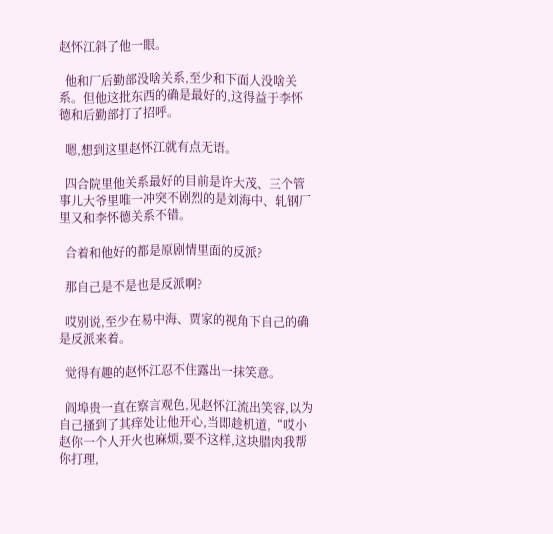赵怀江斜了他一眼。

  他和厂后勤部没啥关系,至少和下面人没啥关系。但他这批东西的确是最好的,这得益于李怀德和后勤部打了招呼。

  嗯,想到这里赵怀江就有点无语。

  四合院里他关系最好的目前是许大茂、三个管事儿大爷里唯一冲突不剧烈的是刘海中、轧钢厂里又和李怀德关系不错。

  合着和他好的都是原剧情里面的反派?

  那自己是不是也是反派啊?

  哎别说,至少在易中海、贾家的视角下自己的确是反派来着。

  觉得有趣的赵怀江忍不住露出一抹笑意。

  阎埠贵一直在察言观色,见赵怀江流出笑容,以为自己搔到了其痒处让他开心,当即趁机道,“哎小赵你一个人开火也麻烦,要不这样,这块腊肉我帮你打理,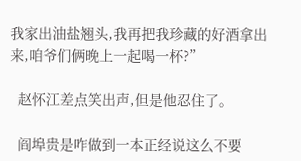我家出油盐翘头,我再把我珍藏的好酒拿出来,咱爷们俩晚上一起喝一杯?”

  赵怀江差点笑出声,但是他忍住了。

  阎埠贵是咋做到一本正经说这么不要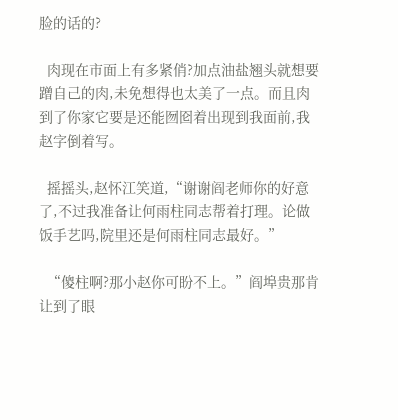脸的话的?

  肉现在市面上有多紧俏?加点油盐翘头就想要蹭自己的肉,未免想得也太美了一点。而且肉到了你家它要是还能囫囵着出现到我面前,我赵字倒着写。

  摇摇头,赵怀江笑道,“谢谢阎老师你的好意了,不过我准备让何雨柱同志帮着打理。论做饭手艺吗,院里还是何雨柱同志最好。”

  “傻柱啊?那小赵你可盼不上。”阎埠贵那肯让到了眼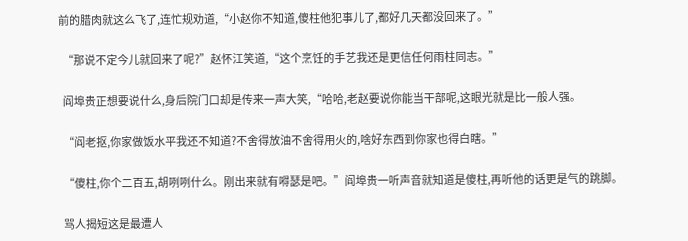前的腊肉就这么飞了,连忙规劝道,“小赵你不知道,傻柱他犯事儿了,都好几天都没回来了。”

  “那说不定今儿就回来了呢?”赵怀江笑道,“这个烹饪的手艺我还是更信任何雨柱同志。”

  阎埠贵正想要说什么,身后院门口却是传来一声大笑,“哈哈,老赵要说你能当干部呢,这眼光就是比一般人强。

  “阎老抠,你家做饭水平我还不知道?不舍得放油不舍得用火的,啥好东西到你家也得白瞎。”

  “傻柱,你个二百五,胡咧咧什么。刚出来就有嘚瑟是吧。”阎埠贵一听声音就知道是傻柱,再听他的话更是气的跳脚。

  骂人揭短这是最遭人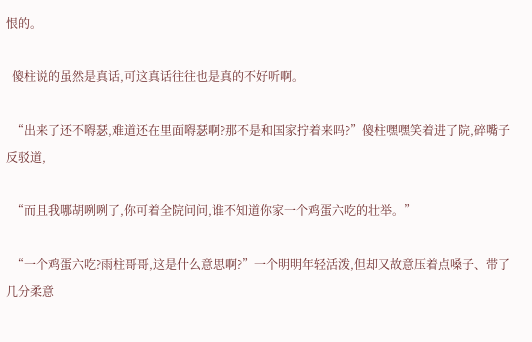恨的。

  傻柱说的虽然是真话,可这真话往往也是真的不好听啊。

  “出来了还不嘚瑟,难道还在里面嘚瑟啊?那不是和国家拧着来吗?”傻柱嘿嘿笑着进了院,碎嘴子反驳道,

  “而且我哪胡咧咧了,你可着全院问问,谁不知道你家一个鸡蛋六吃的壮举。”

  “一个鸡蛋六吃?雨柱哥哥,这是什么意思啊?”一个明明年轻活泼,但却又故意压着点嗓子、带了几分柔意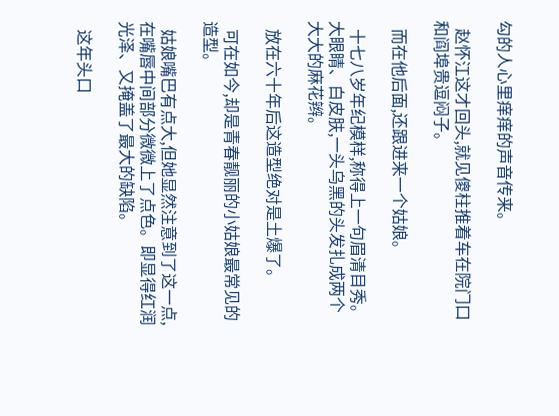勾的人心里痒痒的声音传来。

  赵怀江这才回头,就见傻柱推着车在院门口和阎埠贵逗闷子。

  而在他后面,还跟进来一个姑娘。

  十七八岁年纪模样,称得上一句眉清目秀。大眼睛、白皮肤,一头乌黑的头发扎成两个大大的麻花辫。

  放在六十年后这造型绝对是土爆了。

  可在如今,却是青春靓丽的小姑娘最常见的造型。

  姑娘嘴巴有点大,但她显然注意到了这一点,在嘴唇中间部分微微上了点色。即显得红润光泽、又掩盖了最大的缺陷。

  这年头口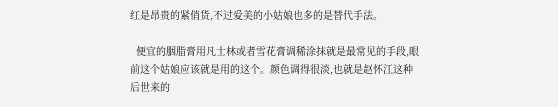红是昂贵的紧俏货,不过爱美的小姑娘也多的是替代手法。

  便宜的胭脂膏用凡士林或者雪花膏调稀涂抹就是最常见的手段,眼前这个姑娘应该就是用的这个。颜色调得很淡,也就是赵怀江这种后世来的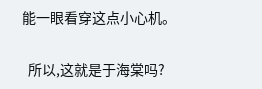能一眼看穿这点小心机。

  所以,这就是于海棠吗?